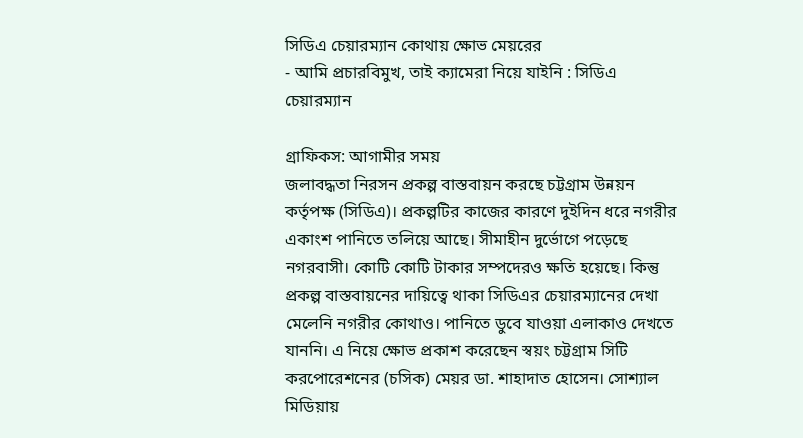সিডিএ চেয়ারম্যান কোথায় ক্ষোভ মেয়রের
- আমি প্রচারবিমুখ, তাই ক্যামেরা নিয়ে যাইনি : সিডিএ চেয়ারম্যান

গ্রাফিকস: আগামীর সময়
জলাবদ্ধতা নিরসন প্রকল্প বাস্তবায়ন করছে চট্টগ্রাম উন্নয়ন কর্তৃপক্ষ (সিডিএ)। প্রকল্পটির কাজের কারণে দুইদিন ধরে নগরীর একাংশ পানিতে তলিয়ে আছে। সীমাহীন দুর্ভোগে পড়েছে নগরবাসী। কোটি কোটি টাকার সম্পদেরও ক্ষতি হয়েছে। কিন্তু প্রকল্প বাস্তবায়নের দায়িত্বে থাকা সিডিএর চেয়ারম্যানের দেখা মেলেনি নগরীর কোথাও। পানিতে ডুবে যাওয়া এলাকাও দেখতে যাননি। এ নিয়ে ক্ষোভ প্রকাশ করেছেন স্বয়ং চট্টগ্রাম সিটি করপোরেশনের (চসিক) মেয়র ডা. শাহাদাত হোসেন। সোশ্যাল মিডিয়ায়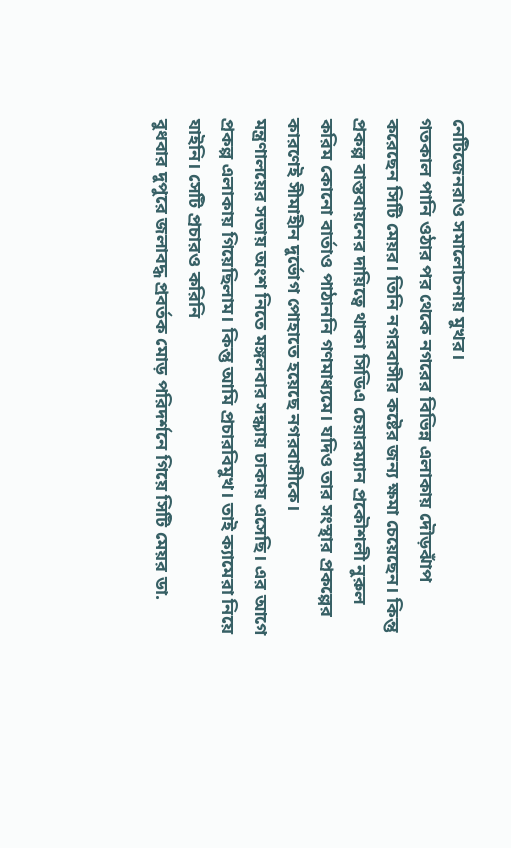নেটিজেনরাও সমালোচনায় মুখর।
গতকাল পানি ওঠার পর থেকে নগরের বিভিন্ন এলাকায় দৌড়ঝাঁপ করেছেন সিটি মেয়র। তিনি নগরবাসীর কষ্টের জন্য ক্ষমা চেয়েছেন। কিন্তু প্রকল্প বাস্তবায়নের দায়িত্বে থাকা সিডিএ চেয়ারম্যান প্রকৌশলী নুরুল করিম কোনো বার্তাও পাঠাননি গণমাধ্যমে। যদিও তার সংস্থার প্রকল্পের কারণেই সীমাহীন দুর্ভোগ পোহাতে হয়েছে নগরবাসীকে।
মন্ত্রণালয়ের সভায় অংশ নিতে মঙ্গলবার সন্ধ্যায় ঢাকায় এসেছি। এর আগে প্রকল্প এলাকায় গিয়েছিলাম। কিন্তু আমি প্রচারবিমুখ। তাই ক্যামেরা নিয়ে যাইনি। সেটি প্রচারও করিনি
বুধবার দুপুরে জলাবদ্ধ প্রবর্তক মোড় পরিদর্শনে গিয়ে সিটি মেয়র ডা.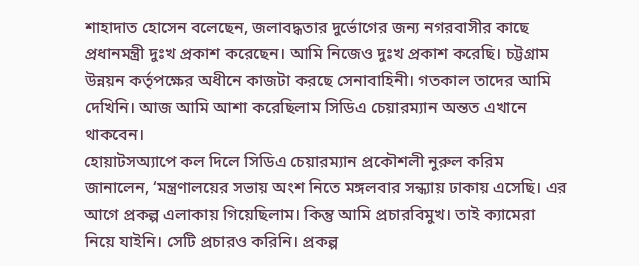শাহাদাত হোসেন বলেছেন, জলাবদ্ধতার দুর্ভোগের জন্য নগরবাসীর কাছে প্রধানমন্ত্রী দুঃখ প্রকাশ করেছেন। আমি নিজেও দুঃখ প্রকাশ করেছি। চট্টগ্রাম উন্নয়ন কর্তৃপক্ষের অধীনে কাজটা করছে সেনাবাহিনী। গতকাল তাদের আমি দেখিনি। আজ আমি আশা করেছিলাম সিডিএ চেয়ারম্যান অন্তত এখানে থাকবেন।
হোয়াটসঅ্যাপে কল দিলে সিডিএ চেয়ারম্যান প্রকৌশলী নুরুল করিম জানালেন, ‘মন্ত্রণালয়ের সভায় অংশ নিতে মঙ্গলবার সন্ধ্যায় ঢাকায় এসেছি। এর আগে প্রকল্প এলাকায় গিয়েছিলাম। কিন্তু আমি প্রচারবিমুখ। তাই ক্যামেরা নিয়ে যাইনি। সেটি প্রচারও করিনি। প্রকল্প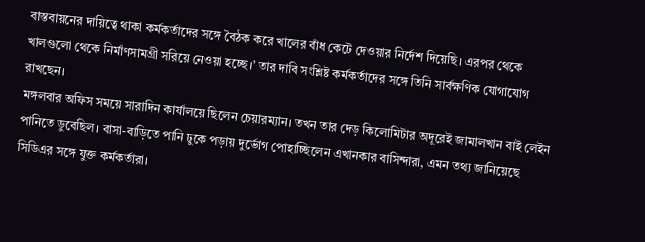বাস্তবায়নের দায়িত্বে থাকা কর্মকর্তাদের সঙ্গে বৈঠক করে খালের বাঁধ কেটে দেওয়ার নির্দেশ দিয়েছি। এরপর থেকে খালগুলো থেকে নির্মাণসামগ্রী সরিয়ে নেওয়া হচ্ছে।’ তার দাবি সংশ্লিষ্ট কর্মকর্তাদের সঙ্গে তিনি সার্বক্ষণিক যোগাযোগ রাখছেন।
মঙ্গলবার অফিস সময়ে সারাদিন কার্যালয়ে ছিলেন চেয়ারম্যান। তখন তার দেড় কিলোমিটার অদূরেই জামালখান বাই লেইন পানিতে ডুবেছিল। বাসা-বাড়িতে পানি ঢুকে পড়ায় দুর্ভোগ পোহাচ্ছিলেন এখানকার বাসিন্দারা, এমন তথ্য জানিয়েছে সিডিএর সঙ্গে যুক্ত কর্মকর্তারা।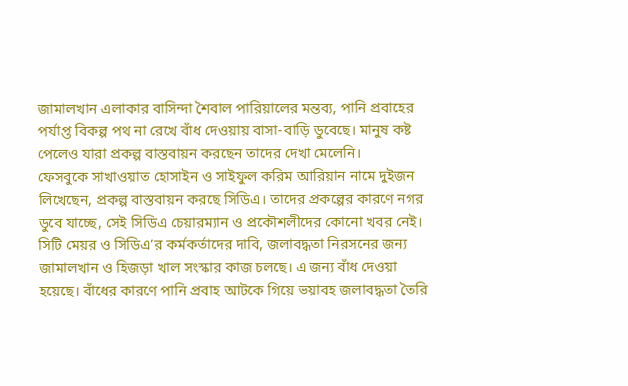জামালখান এলাকার বাসিন্দা শৈবাল পারিয়ালের মন্তব্য, পানি প্রবাহের পর্যাপ্ত বিকল্প পথ না রেখে বাঁধ দেওয়ায় বাসা-বাড়ি ডুবেছে। মানুষ কষ্ট পেলেও যারা প্রকল্প বাস্তবায়ন করছেন তাদের দেখা মেলেনি।
ফেসবুকে সাখাওয়াত হোসাইন ও সাইফুল করিম আরিয়ান নামে দুইজন লিখেছেন, প্রকল্প বাস্তবায়ন করছে সিডিএ। তাদের প্রকল্পের কারণে নগর ডুবে যাচ্ছে, সেই সিডিএ চেয়ারম্যান ও প্রকৌশলীদের কোনো খবর নেই।
সিটি মেয়র ও সিডিএ’র কর্মকর্তাদের দাবি, জলাবদ্ধতা নিরসনের জন্য জামালখান ও হিজড়া খাল সংস্কার কাজ চলছে। এ জন্য বাঁধ দেওয়া হয়েছে। বাঁধের কারণে পানি প্রবাহ আটকে গিয়ে ভয়াবহ জলাবদ্ধতা তৈরি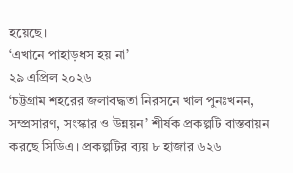হয়েছে।
‘এখানে পাহাড়ধস হয় না’
২৯ এপ্রিল ২০২৬
‘চট্টগ্রাম শহরের জলাবদ্ধতা নিরসনে খাল পুনঃখনন, সম্প্রসারণ, সংস্কার ও উন্নয়ন’ শীর্ষক প্রকল্পটি বাস্তবায়ন করছে সিডিএ। প্রকল্পটির ব্যয় ৮ হাজার ৬২৬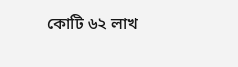কোটি ৬২ লাখ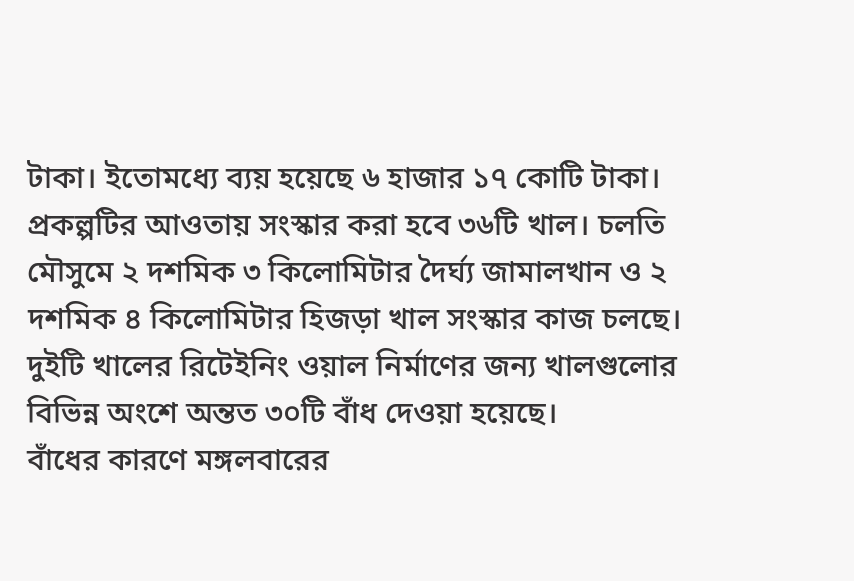টাকা। ইতোমধ্যে ব্যয় হয়েছে ৬ হাজার ১৭ কোটি টাকা। প্রকল্পটির আওতায় সংস্কার করা হবে ৩৬টি খাল। চলতি মৌসুমে ২ দশমিক ৩ কিলোমিটার দৈর্ঘ্য জামালখান ও ২ দশমিক ৪ কিলোমিটার হিজড়া খাল সংস্কার কাজ চলছে। দুইটি খালের রিটেইনিং ওয়াল নির্মাণের জন্য খালগুলোর বিভিন্ন অংশে অন্তত ৩০টি বাঁধ দেওয়া হয়েছে।
বাঁধের কারণে মঙ্গলবারের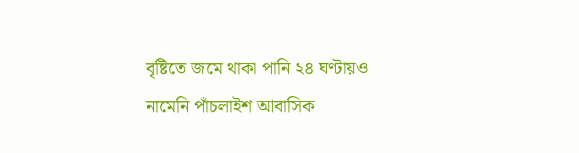বৃষ্টিতে জমে থাকা পানি ২৪ ঘণ্টায়ও নামেনি পাঁচলাইশ আবাসিক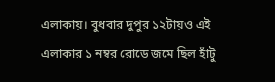এলাকায়। বুধবার দুপুর ১২টায়ও এই এলাকার ১ নম্বর রোডে জমে ছিল হাঁটু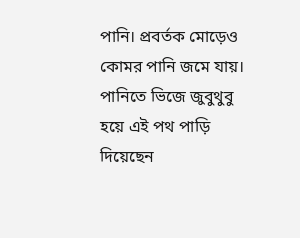পানি। প্রবর্তক মোড়েও কোমর পানি জমে যায়। পানিতে ভিজে জুবুথুবু হয়ে এই পথ পাড়ি দিয়েছেন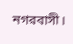নগরবাসী।